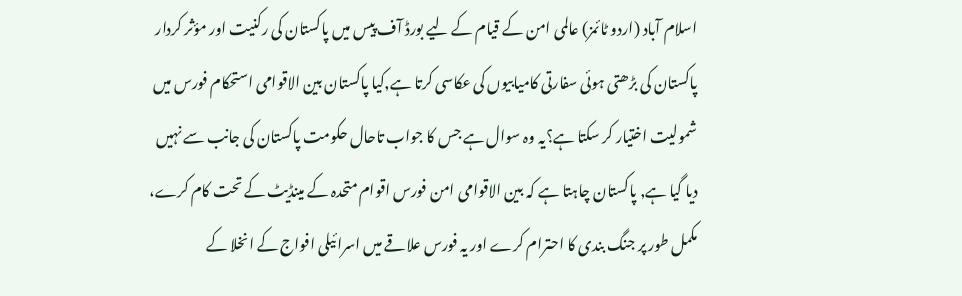اسلام آباد (اردو ٹائمز) عالمی امن کے قیام کے لیے بورڈ آف پیس میں پاکستان کی رکنیت اور مؤثر کردار پاکستان کی بڑھتی ہوئی سفارتی کامیابیوں کی عکاسی کرتا ہے,کیا پاکستان بین الاقوامی استحکام فورس میں شمولیت اختیار کر سکتا ہے؟یہ وہ سوال ہے جس کا جواب تاحال حکومت پاکستان کی جانب سے نہیں دیا گیا ہے, پاکستان چاہتا ہے کہ بین الاقوامی امن فورس اقوام متحدہ کے مینڈیٹ کے تحت کام کرے، مکمل طور پر جنگ بندی کا احترام کرے اور یہ فورس علاقے میں اسرائیلی افواج کے انخلا کے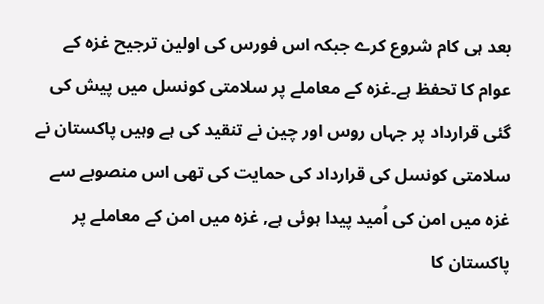بعد ہی کام شروع کرے جبکہ اس فورس کی اولین ترجیح غزہ کے عوام کا تحفظ ہے۔غزہ کے معاملے پر سلامتی کونسل میں پیش کی گئی قرارداد پر جہاں روس اور چین نے تنقید کی ہے وہیں پاکستان نے سلامتی کونسل کی قرارداد کی حمایت کی تھی اس منصوبے سے غزہ میں امن کی اُمید پیدا ہوئی ہے, غزہ میں امن کے معاملے پر پاکستان کا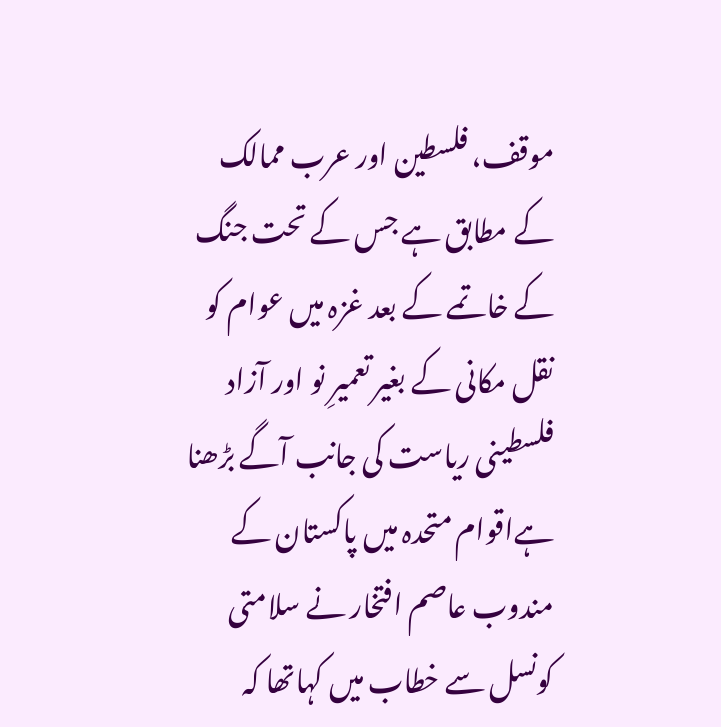موقف، فلسطین اور عرب ممالک کے مطابق ہے جس کے تحت جنگ کے خاتمے کے بعد غزہ میں عوام کو نقل مکانی کے بغیر تعمیرِ نو اور آزاد فلسطینی ریاست کی جانب آگے بڑھنا ہےاقوام متحدہ میں پاکستان کے مندوب عاصم افتخار نے سلامتی کونسل سے خطاب میں کہاتھا کہ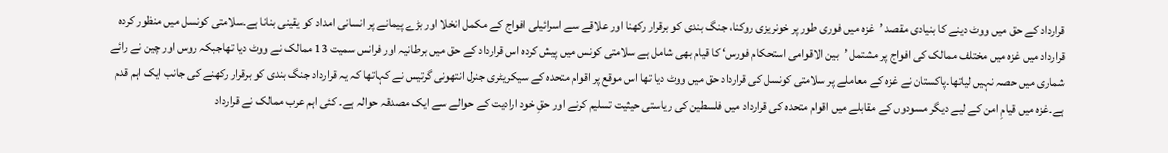قرارداد کے حق میں ووٹ دینے کا بنیادی مقصد ’غزہ میں فوری طور پر خونریزی روکنا، جنگ بندی کو برقرار رکھنا اور علاقے سے اسرائیلی افواج کے مکمل انخلا اور بڑے پیمانے پر انسانی امداد کو یقینی بنانا ہے۔سلامتی کونسل میں منظور کردہ قرارداد میں غزہ میں مختلف ممالک کی افواج پر مشتمل ’بین الاقوامی استحکام فورس‘ کا قیام بھی شامل ہے سلامتی کونس میں پیش کردہ اس قرارداد کے حق میں برطانیہ اور فرانس سمیت 13 ممالک نے ووٹ دیا تھاجبکہ روس اور چین نے رائے شماری میں حصہ نہیں لیاتھا۔پاکستان نے غزہ کے معاملے پر سلامتی کونسل کی قرارداد حق میں ووٹ دیا تھا اس موقع پر اقوام متحدہ کے سیکریٹری جنرل انتھونی گرتیس نے کہاتھا کہ یہ قرارداد جنگ بندی کو برقرار رکھنے کی جانب ایک اہم قدم ہے۔غزہ میں قیامِ امن کے لیے دیگر مسودوں کے مقابلے میں اقوام متحدہ کی قرارداد میں فلسطین کی ریاستی حیثیت تسلیم کرنے اور حقِ خود ارادیت کے حوالے سے ایک مصدقہ حوالہ ہے۔ کئی اہم عرب ممالک نے قرارداد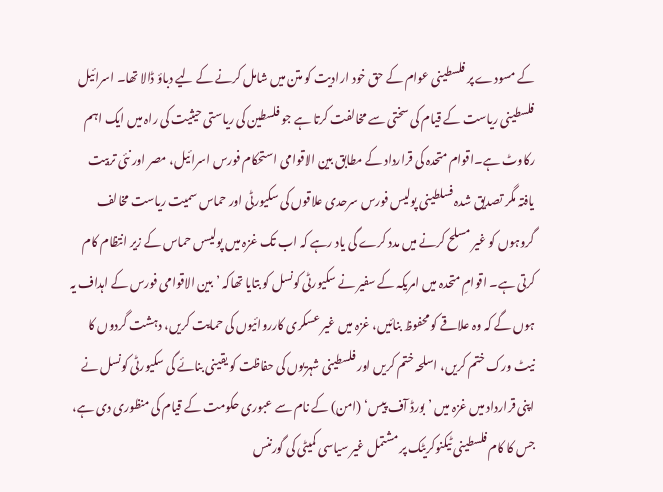کے مسودے پر فلسطینی عوام کے حق خود ارادیت کو متن میں شامل کرنے کے لیے دباؤ ڈالا تھا۔ اسرائیل فلسطینی ریاست کے قیام کی سختی سے مخالفت کرتا ہے جو فلسطین کی ریاستی حیثیت کی راہ میں ایک اہم رکاوٹ ہے۔اقوام متحدہ کی قرارداد کے مطابق بین الاقوامی استحکام فورس اسرائیل، مصر اور نئی تربیت یافتہ مگر تصدیق شدہ فسلطینی پولیس فورس سرحدی علاقوں کی سکیورٹی اور حماس سمیت ریاست مخالف گروہوں کو غیر مسلح کرنے میں مدد کرے گی یاد رہے کہ اب تک غزہ میں پولیسں حماس کے زیر انتظام کام کرتی ہے۔ اقوامِ متحدہ میں امریکہ کے سفیر نے سکیورٹی کونسل کو بتایا تھاکہ ’بین الاقوامی فورس کے اہداف یہ ہوں گے کہ وہ علاقے کو محفوظ بنائیں، غزہ میں غیر عسکری کارروائیوں کی حمایت کریں، دہشت گردوں کا نیٹ ورک ختم کریں، اسلحہ ختم کریں اور فلسطینی شہریوں کی حفاظت کو یقینی بنائے گی سکیورٹی کونسل نے اپنی قرارداد میں غزہ میں ’بورڈ آف پیس‘ (امن) کے نام سے عبوری حکومت کے قیام کی منظوری دی ہے، جس کا کام فلسطینی ٹیکنوکریٹک پر مشتمل غیر سیاسی کمیٹی کی گورننس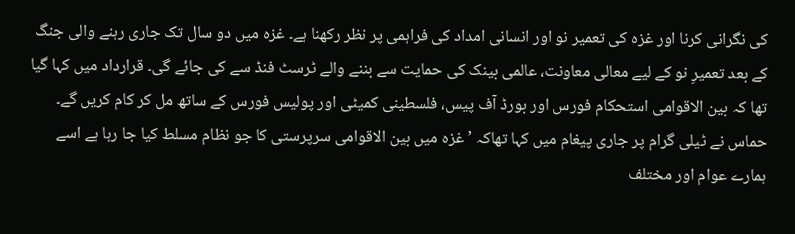کی نگرانی کرنا اور غزہ کی تعمیر نو اور انسانی امداد کی فراہمی پر نظر رکھنا ہے۔ غزہ میں دو سال تک جاری رہنے والی جنگ کے بعد تعمیرِ نو کے لیے معالی معاونت، عالمی بینک کی حمایت سے بننے والے ٹرسٹ فنڈ سے کی جائے گی۔ قرارداد میں کہا گیا تھا کہ بین الاقوامی استحکام فورس اور بورڈ آف پیس، فلسطینی کمیٹی اور پولیس فورس کے ساتھ مل کر کام کریں گے۔ حماس نے ٹیلی گرام پر جاری پیغام میں کہا تھاکہ ’غزہ میں بین الاقوامی سرپرستی کا جو نظام مسلط کیا جا رہا ہے اسے ہمارے عوام اور مختلف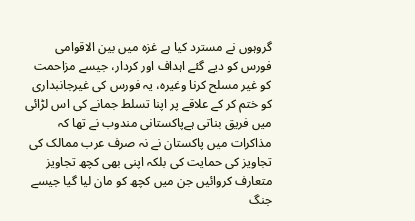گروہوں نے مسترد کیا ہے غزہ میں بین الاقوامی فورس کو دیے گئے اہداف اور کردار، جیسے مزاحمت کو غیر مسلح کرنا وغیرہ، یہ فورس کی غیرجانبداری کو ختم کر کے علاقے پر اپنا تسلط جمانے کی اس لڑائی میں فریق بناتی ہےپاکستانی مندوب نے تھا کہ مذاکرات میں پاکستان نے نہ صرف عرب ممالک کی تجاویز کی حمایت کی بلکہ اپنی بھی کچھ تجاویز متعارف کروائیں جن میں کچھ کو مان لیا گیا جیسے جنگ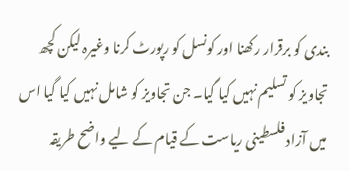بندی کو برقرار رکھنا اور کونسل کو رپورٹ کرنا وغیرہ لیکن کچھ تجاویز کو تسلیم نہیں کیا گیا۔ جن تجاویز کو شامل نہیں کیا گیا اس میں آزاد فلسطینی ریاست کے قیام کے لیے واضح طریقہ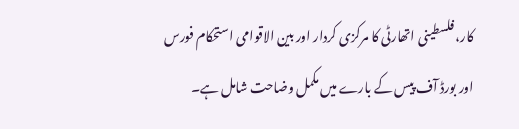کار، فلسطینی اتھارٹی کا مرکزی کردار اور بین الاقوامی استحکام فورس اور بورڈ آف پیس کے بارے میں مکمل وضاحت شامل ہے۔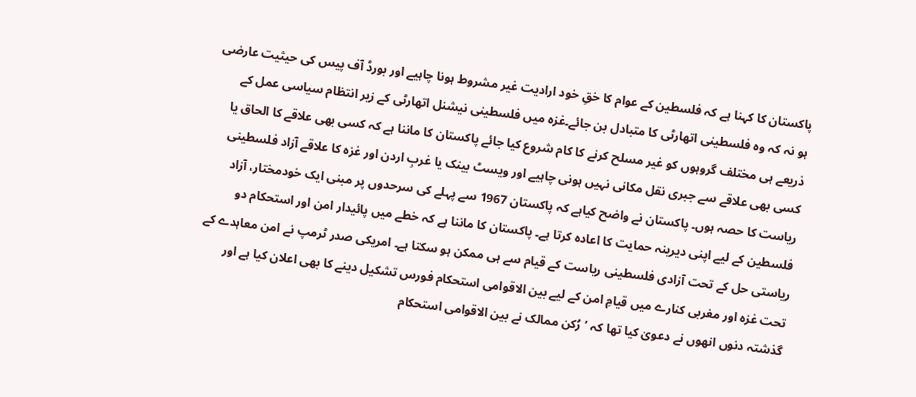پاکستان کا کہنا ہے کہ فلسطین کے عوام کا خقِ خود ارادیت غیر مشروط ہونا چاہیے اور بورڈ آف پیس کی حیثیت عارضی ہو نہ کہ وہ فلسطینی اتھارٹی کا متبادل بن جائے۔غزہ میں فلسطینی نیشنل اتھارٹی کے زیر انتظام سیاسی عمل کے ذریعے ہی مختلف گروہوں کو غیر مسلح کرنے کا کام شروع کیا جائے پاکستان کا ماننا ہے کہ کسی بھی علاقے کا الحاق یا کسی بھی علاقے سے جبری نقل مکانی نہیں ہونی چاہیے اور ویسٹ بینک یا غربِ اردن اور غزہ کا علاقے آزاد فلسطینی ریاست کا حصہ ہوں۔ پاکستان نے واضح کیاہے کہ پاکستان 1967 سے پہلے کی سرحدوں پر مبنی ایک خودمختار، آزاد فلسطین کے لیے اپنی دیرینہ حمایت کا اعادہ کرتا ہے۔ پاکستان کا ماننا ہے کہ خطے میں پائیدار امن اور استحکام دو ریاستی حل کے تحت آزادی فلسطینی ریاست کے قیام سے ہی ممکن ہو سکتا ہے۔ امریکی صدر ٹرمپ نے امن معاہدے کے تحت غزہ اور مغربی کنارے میں قیامِ امن کے لیے بین الاقوامی استحکام فورس تشکیل دینے کا بھی اعلان کیا ہے اور گذشتہ دنوں انھوں نے دعویٰ کیا تھا کہ ’رُکن ممالک نے بین الاقوامی استحکام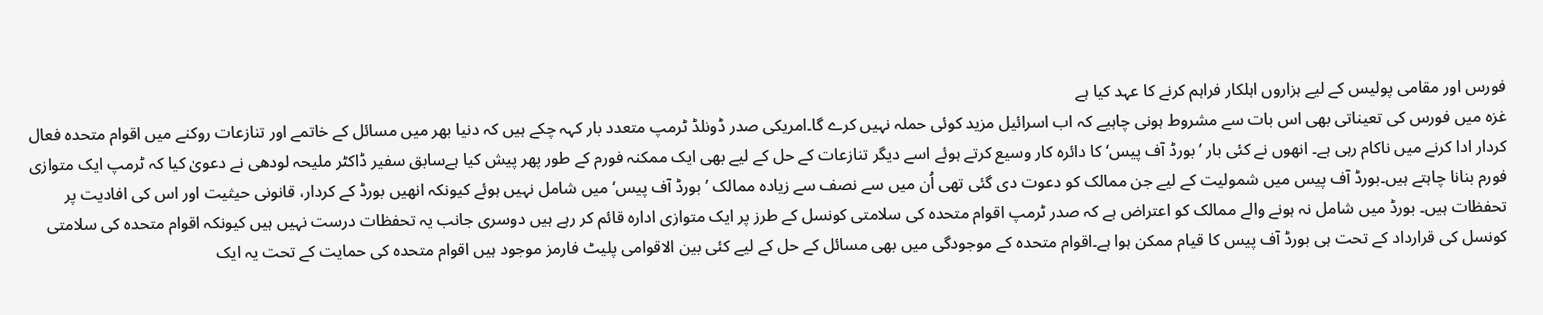فورس اور مقامی پولیس کے لیے ہزاروں اہلکار فراہم کرنے کا عہد کیا ہے
غزہ میں فورس کی تعیناتی بھی اس بات سے مشروط ہونی چاہیے کہ اب اسرائیل مزید کوئی حملہ نہیں کرے گا۔امریکی صدر ڈونلڈ ٹرمپ متعدد بار کہہ چکے ہیں کہ دنیا بھر میں مسائل کے خاتمے اور تنازعات روکنے میں اقوام متحدہ فعال کردار ادا کرنے میں ناکام رہی ہے۔ انھوں نے کئی بار ’بورڈ آف پیس‘ کا دائرہ کار وسیع کرتے ہوئے اسے دیگر تنازعات کے حل کے لیے بھی ایک ممکنہ فورم کے طور پھر پیش کیا ہےسابق سفیر ڈاکٹر ملیحہ لودھی نے دعویٰ کیا کہ ٹرمپ ایک متوازی فورم بنانا چاہتے ہیں۔بورڈ آف پیس میں شمولیت کے لیے جن ممالک کو دعوت دی گئی تھی اُن میں سے نصف سے زیادہ ممالک ’بورڈ آف پیس‘ میں شامل نہیں ہوئے کیونکہ انھیں بورڈ کے کردار، قانونی حیثیت اور اس کی افادیت پر تحفظات ہیں۔ بورڈ میں شامل نہ ہونے والے ممالک کو اعتراض ہے کہ صدر ٹرمپ اقوام متحدہ کی سلامتی کونسل کے طرز پر ایک متوازی ادارہ قائم کر رہے ہیں دوسری جانب یہ تحفظات درست نہیں ہیں کیونکہ اقوام متحدہ کی سلامتی کونسل کی قرارداد کے تحت ہی بورڈ آف پیس کا قیام ممکن ہوا ہے۔اقوام متحدہ کے موجودگی میں بھی مسائل کے حل کے لیے کئی بین الاقوامی پلیٹ فارمز موجود ہیں اقوام متحدہ کی حمایت کے تحت یہ ایک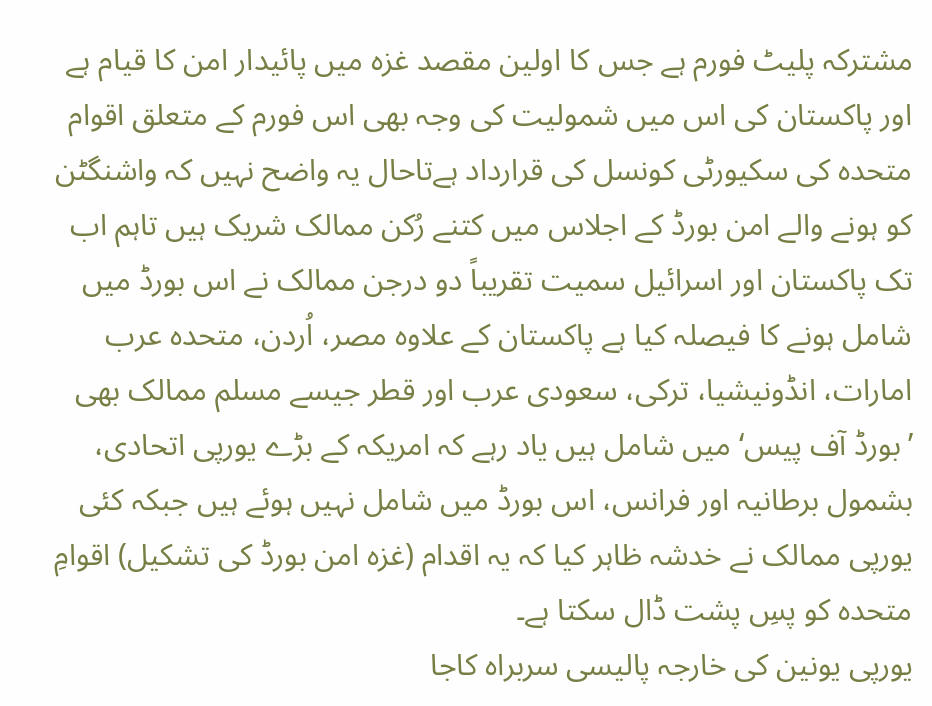مشترکہ پلیٹ فورم ہے جس کا اولین مقصد غزہ میں پائیدار امن کا قیام ہے اور پاکستان کی اس میں شمولیت کی وجہ بھی اس فورم کے متعلق اقوام متحدہ کی سکیورٹی کونسل کی قرارداد ہےتاحال یہ واضح نہیں کہ واشنگٹن کو ہونے والے امن بورڈ کے اجلاس میں کتنے رُکن ممالک شریک ہیں تاہم اب تک پاکستان اور اسرائیل سمیت تقریباً دو درجن ممالک نے اس بورڈ میں شامل ہونے کا فیصلہ کیا ہے پاکستان کے علاوہ مصر، اُردن، متحدہ عرب امارات، انڈونیشیا، ترکی، سعودی عرب اور قطر جیسے مسلم ممالک بھی ’بورڈ آف پیس‘ میں شامل ہیں یاد رہے کہ امریکہ کے بڑے یورپی اتحادی، بشمول برطانیہ اور فرانس، اس بورڈ میں شامل نہیں ہوئے ہیں جبکہ کئی یورپی ممالک نے خدشہ ظاہر کیا کہ یہ اقدام (غزہ امن بورڈ کی تشکیل) اقوامِ متحدہ کو پسِ پشت ڈال سکتا ہے۔
یورپی یونین کی خارجہ پالیسی سربراہ کاجا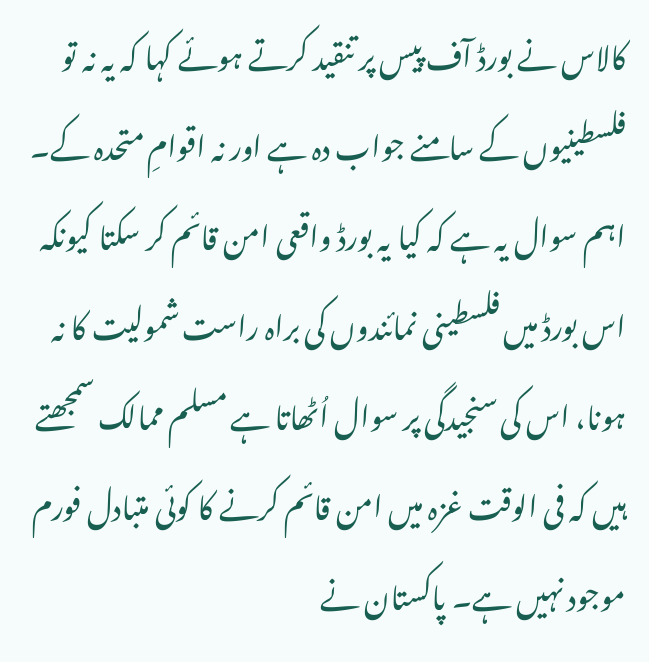کالاس نے بورڈ آف پیس پر تنقید کرتے ہوئے کہا کہ یہ نہ تو فلسطینیوں کے سامنے جواب دہ ہے اور نہ اقوامِ متحدہ کے۔ اہم سوال یہ ہے کہ کیا یہ بورڈ واقعی امن قائم کر سکتا کیونکہ اس بورڈ میں فلسطینی نمائندوں کی براہ راست شمولیت کا نہ ہونا، اس کی سنجیدگی پر سوال اُٹھاتا ہے مسلم ممالک سمجھتے ہیں کہ فی الوقت غزہ میں امن قائم کرنے کا کوئی متبادل فورم موجود نہیں ہے۔ پاکستان نے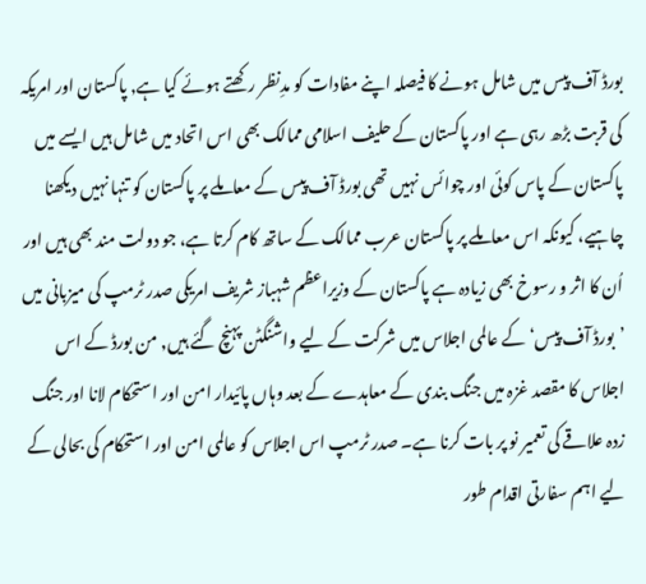بورڈ آف پیس میں شامل ہونے کا فیصلہ اپنے مفادات کو مدِنظر رکھتے ہوئے کیا ہے, پاکستان اور امریکہ کی قربت بڑھ رہی ہے اور پاکستان کے حلیف اسلامی ممالک بھی اس اتحاد میں شامل ہیں ایسے میں پاکستان کے پاس کوئی اور چوائس نہیں تھی بورڈ آف پیس کے معاملے پر پاکستان کو تنہا نہیں دیکھنا چاہیے، کیونکہ اس معاملے پر پاکستان عرب ممالک کے ساتھ کام کرتا ہے، جو دولت مند بھی ہیں اور اُن کا اثر و رسوخ بھی زیادہ ہے پاکستان کے وزیراعظم شہباز شریف امریکی صدر ٹرمپ کی میزبانی میں ’بورڈ آف پیس‘ کے عالمی اجلاس میں شرکت کے لیے واشنگٹن پہنچ گئے ہیں, من بورڈ کے اس اجلاس کا مقصد غزہ میں جنگ بندی کے معاہدے کے بعد وہاں پائیدار امن اور استحکام لانا اور جنگ زدہ علاقے کی تعمیر نو پر بات کرنا ہے۔ صدر ٹرمپ اس اجلاس کو عالمی امن اور استحکام کی بحالی کے لیے اہم سفارتی اقدام طور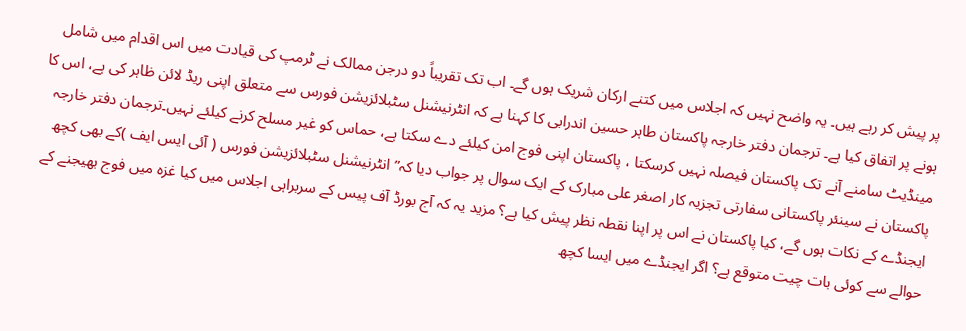پر پیش کر رہے ہیں۔ یہ واضح نہیں کہ اجلاس میں کتنے ارکان شریک ہوں گے۔ اب تک تقریباً دو درجن ممالک نے ٹرمپ کی قیادت میں اس اقدام میں شامل ہونے پر اتفاق کیا ہے۔ ترجمان دفتر خارجہ پاکستان طاہر حسین اندرابی کا کہنا ہے کہ انٹرنیشنل سٹبلائزیشن فورس سے متعلق اپنی ریڈ لائن ظاہر کی ہے، اس کا مینڈیٹ سامنے آنے تک پاکستان فیصلہ نہیں کرسکتا ، پاکستان اپنی فوج امن کیلئے دے سکتا ہے، حماس کو غیر مسلح کرنے کیلئے نہیں۔ترجمان دفتر خارجہ پاکستان نے سینئر پاکستانی سفارتی تجزیہ کار اصغر علی مبارک کے ایک سوال پر جواب دیا کہ”انٹرنیشنل سٹبلائزیشن فورس ( آئی ایس ایف )کے بھی کچھ ایجنڈے کے نکات ہوں گے، کیا پاکستان نے اس پر اپنا نقطہ نظر پیش کیا ہے؟ مزید یہ کہ آج بورڈ آف پیس کے سربراہی اجلاس میں کیا غزہ میں فوج بھیجنے کے حوالے سے کوئی بات چیت متوقع ہے؟ اگر ایجنڈے میں ایسا کچھ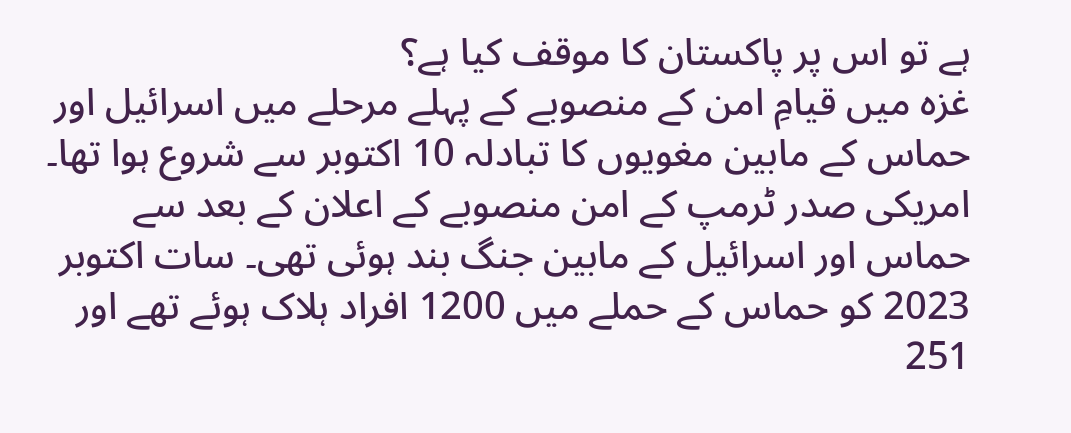ہے تو اس پر پاکستان کا موقف کیا ہے؟
غزہ میں قیامِ امن کے منصوبے کے پہلے مرحلے میں اسرائیل اور حماس کے مابین مغویوں کا تبادلہ 10 اکتوبر سے شروع ہوا تھا۔
امریکی صدر ٹرمپ کے امن منصوبے کے اعلان کے بعد سے حماس اور اسرائیل کے مابین جنگ بند ہوئی تھی۔ سات اکتوبر 2023 کو حماس کے حملے میں 1200 افراد ہلاک ہوئے تھے اور 251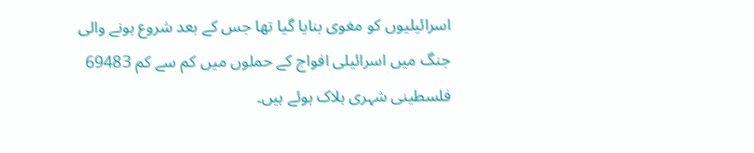اسرائیلیوں کو مغوی بنایا گیا تھا جس کے بعد شروع ہونے والی جنگ میں اسرائیلی افواج کے حملوں میں کم سے کم 69483 فلسطینی شہری ہلاک ہوئے ہیں۔